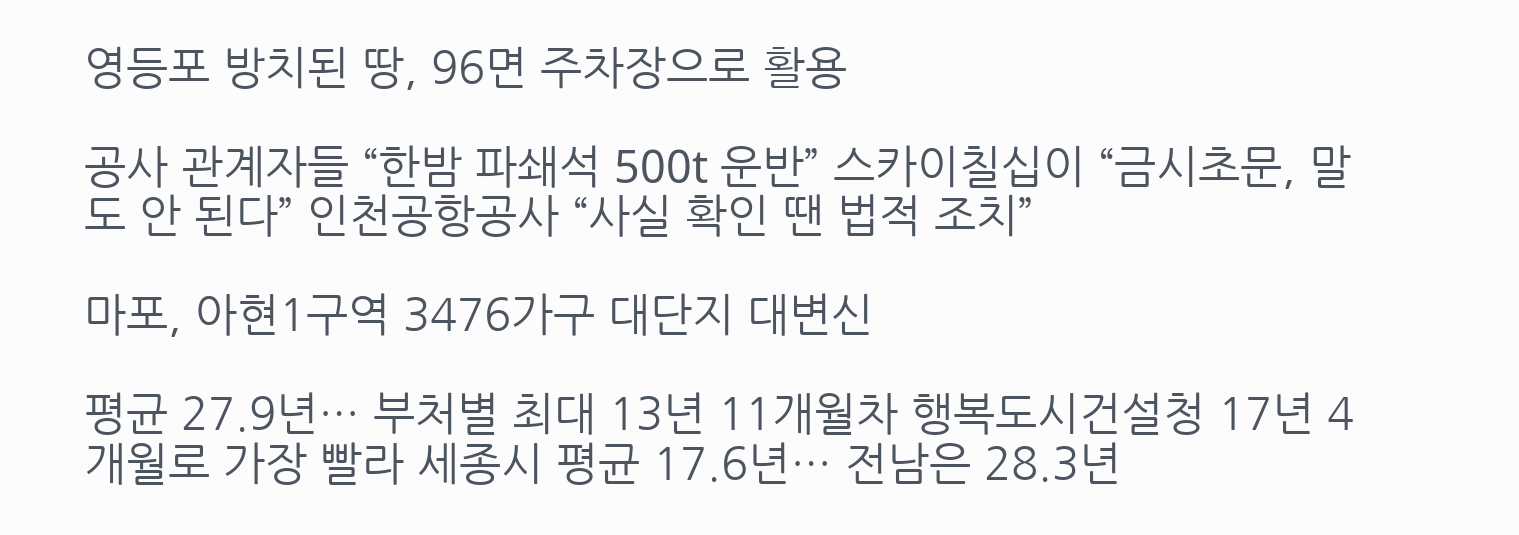영등포 방치된 땅, 96면 주차장으로 활용

공사 관계자들 “한밤 파쇄석 500t 운반” 스카이칠십이 “금시초문, 말도 안 된다” 인천공항공사 “사실 확인 땐 법적 조치”

마포, 아현1구역 3476가구 대단지 대변신

평균 27.9년… 부처별 최대 13년 11개월차 행복도시건설청 17년 4개월로 가장 빨라 세종시 평균 17.6년… 전남은 28.3년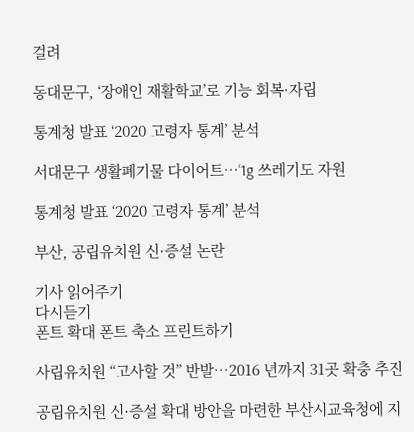걸려

동대문구, ‘장애인 재활학교’로 기능 회복·자립

통계청 발표 ‘2020 고령자 통계’ 분석

서대문구 생활폐기물 다이어트…‘1g 쓰레기도 자원

통계청 발표 ‘2020 고령자 통계’ 분석

부산, 공립유치원 신·증설 논란

기사 읽어주기
다시듣기
폰트 확대 폰트 축소 프린트하기

사립유치원 “고사할 것” 반발…2016 년까지 31곳 확충 추진

공립유치원 신·증설 확대 방안을 마련한 부산시교육청에 지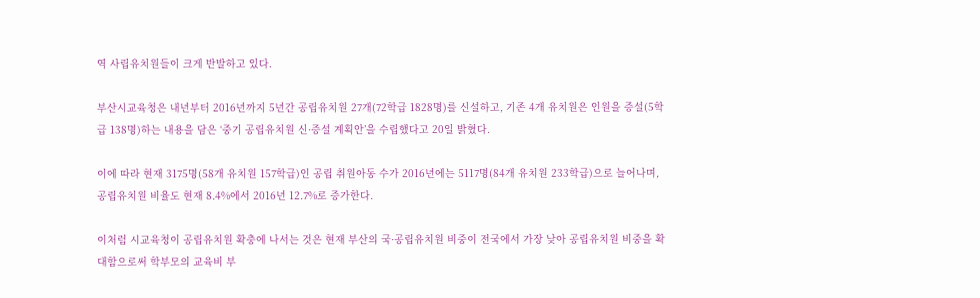역 사립유치원들이 크게 반발하고 있다.

부산시교육청은 내년부터 2016년까지 5년간 공립유치원 27개(72학급 1828명)를 신설하고, 기존 4개 유치원은 인원을 증설(5학급 138명)하는 내용을 담은 ‘중기 공립유치원 신·증설 계획안’을 수립했다고 20일 밝혔다.

이에 따라 현재 3175명(58개 유치원 157학급)인 공립 취원아동 수가 2016년에는 5117명(84개 유치원 233학급)으로 늘어나며, 공립유치원 비율도 현재 8.4%에서 2016년 12.7%로 증가한다.

이처럼 시교육청이 공립유치원 확충에 나서는 것은 현재 부산의 국·공립유치원 비중이 전국에서 가장 낮아 공립유치원 비중을 확대함으로써 학부모의 교육비 부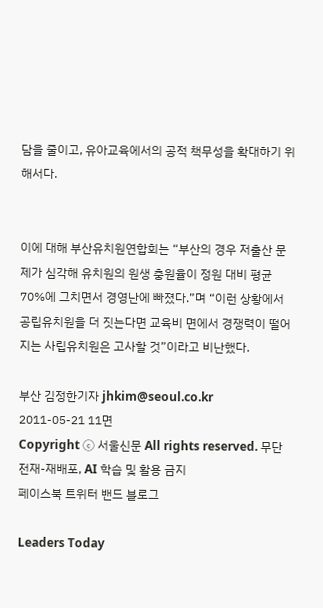담을 줄이고, 유아교육에서의 공적 책무성을 확대하기 위해서다.


이에 대해 부산유치원연합회는 “부산의 경우 저출산 문제가 심각해 유치원의 원생 충원율이 정원 대비 평균 70%에 그치면서 경영난에 빠졌다.”며 “이런 상황에서 공립유치원을 더 짓는다면 교육비 면에서 경쟁력이 떨어지는 사립유치원은 고사할 것”이라고 비난했다.

부산 김정한기자 jhkim@seoul.co.kr
2011-05-21 11면
Copyright ⓒ 서울신문 All rights reserved. 무단 전재-재배포, AI 학습 및 활용 금지
페이스북 트위터 밴드 블로그

Leaders Today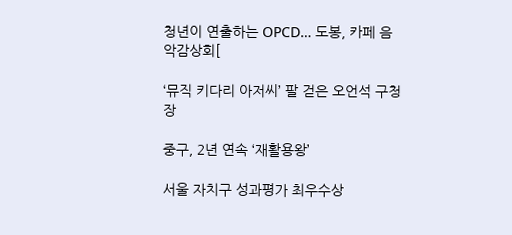청년이 연출하는 OPCD… 도봉, 카페 음악감상회[

‘뮤직 키다리 아저씨’ 팔 걷은 오언석 구청장

중구, 2년 연속 ‘재활용왕’

서울 자치구 성과평가 최우수상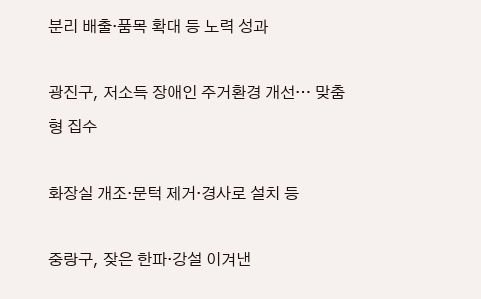분리 배출·품목 확대 등 노력 성과

광진구, 저소득 장애인 주거환경 개선… 맞춤형 집수

화장실 개조·문턱 제거·경사로 설치 등

중랑구, 잦은 한파·강설 이겨낸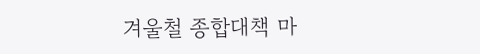겨울철 종합대책 마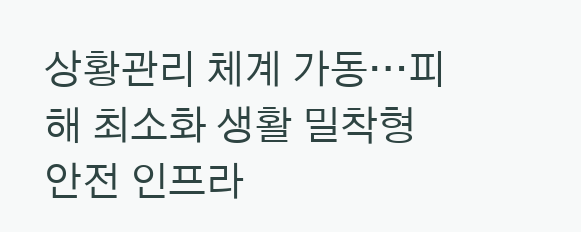상황관리 체계 가동…피해 최소화 생활 밀착형 안전 인프라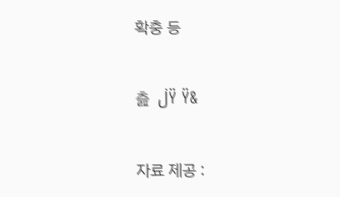확충 등

츮  ڶŸ Ÿ&

자료 제공 :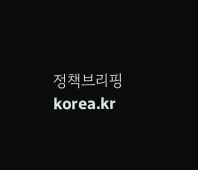정책브리핑 korea.kr